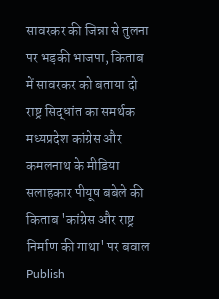सावरकर की जिन्ना से तुलना पर भड़की भाजपा, किताब में सावरकर को बताया दो राष्ट्र सिद्धांत का समर्थक
मध्यप्रदेश कांग्रेस और कमलनाथ के मीडिया सलाहकार पीयूष बबेले की किताब 'कांग्रेस और राष्ट्र निर्माण की गाथा' पर बवाल
Publish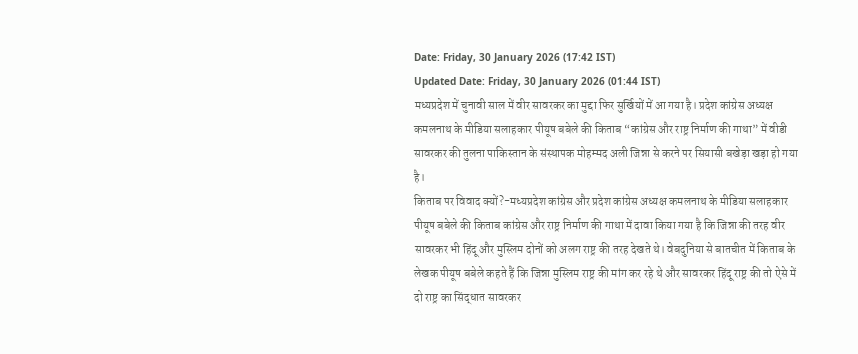Date: Friday, 30 January 2026 (17:42 IST)
Updated Date: Friday, 30 January 2026 (01:44 IST)
मध्यप्रदेश में चुनावी साल में वीर सावरकर का मुद्दा फिर सुर्खियों में आ गया है। प्रदेश कांग्रेस अध्यक्ष कमलनाथ के मीडिया सलाहकार पीयूष बबेले की किताब “कांग्रेस और राष्ट्र निर्माण की गाथा” में वीडी सावरकर की तुलना पाकिस्तान के संस्थापक मोहम्मद अली जिन्ना से करने पर सियासी बखेड़ा खड़ा हो गया है।
किताब पर विवाद क्यों?-मध्यप्रदेश कांग्रेस और प्रदेश कांग्रेस अध्यक्ष कमलनाथ के मीडिया सलाहकार पीयूष बबेले की किताब कांग्रेस और राष्ट्र निर्माण की गाथा में दावा किया गया है कि जिन्ना की तरह वीर सावरकर भी हिंदू और मुस्लिम दोनों को अलग राष्ट्र की तरह देखते थे। वेबदुनिया से बातचीत में किताब के लेखक पीयूष बबेले कहते हैं कि जिन्ना मुस्लिम राष्ट्र की मांग कर रहे थे और सावरकर हिंदू राष्ट्र की तो ऐसे में दो राष्ट्र का सिंद्धात सावरकर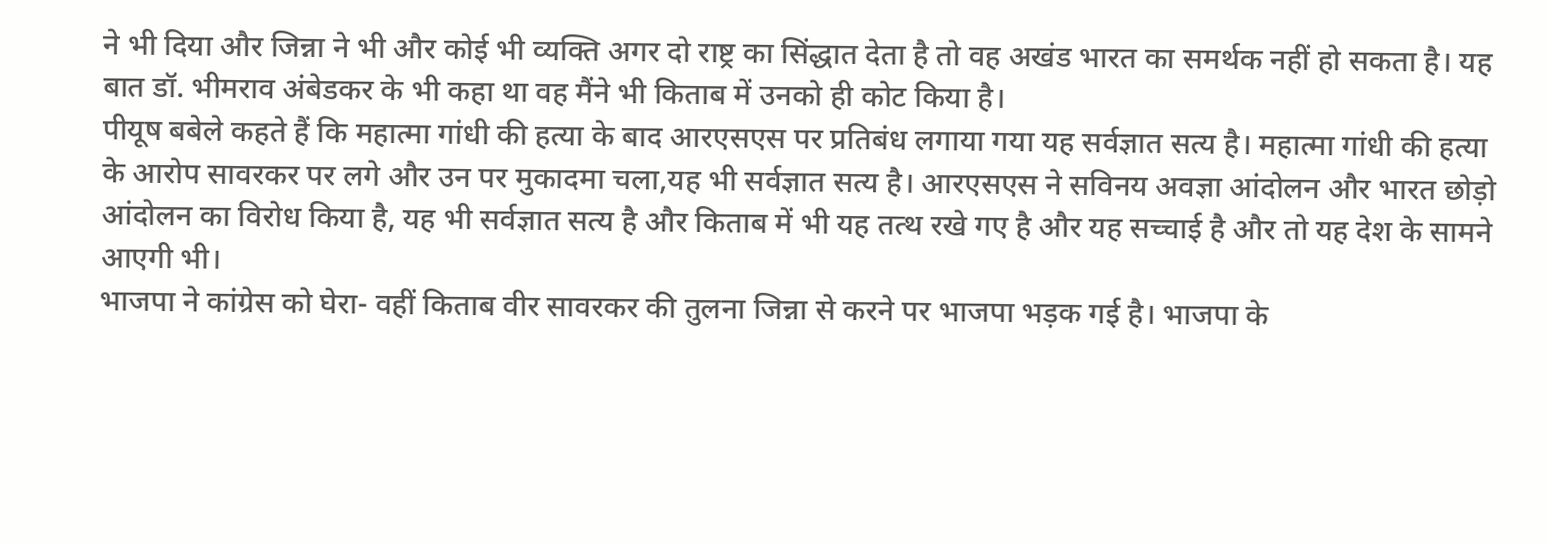ने भी दिया और जिन्ना ने भी और कोई भी व्यक्ति अगर दो राष्ट्र का सिंद्धात देता है तो वह अखंड भारत का समर्थक नहीं हो सकता है। यह बात डॉ. भीमराव अंबेडकर के भी कहा था वह मैंने भी किताब में उनको ही कोट किया है।
पीयूष बबेले कहते हैं कि महात्मा गांधी की हत्या के बाद आरएसएस पर प्रतिबंध लगाया गया यह सर्वज्ञात सत्य है। महात्मा गांधी की हत्या के आरोप सावरकर पर लगे और उन पर मुकादमा चला,यह भी सर्वज्ञात सत्य है। आरएसएस ने सविनय अवज्ञा आंदोलन और भारत छोड़ो आंदोलन का विरोध किया है, यह भी सर्वज्ञात सत्य है और किताब में भी यह तत्थ रखे गए है और यह सच्चाई है और तो यह देश के सामने आएगी भी।
भाजपा ने कांग्रेस को घेरा- वहीं किताब वीर सावरकर की तुलना जिन्ना से करने पर भाजपा भड़क गई है। भाजपा के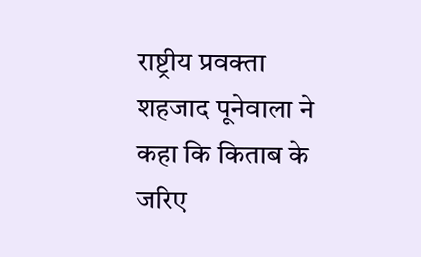राष्ट्रीय प्रवक्ता शहजाद पूनेवाला ने कहा कि किताब के जरिए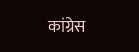कांग्रेस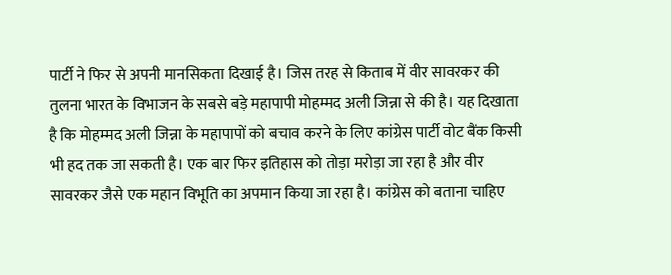पार्टी ने फिर से अपनी मानसिकता दिखाई है। जिस तरह से किताब में वीर सावरकर की तुलना भारत के विभाजन के सबसे बड़े महापापी मोहम्मद अली जिन्ना से की है। यह दिखाता है कि मोहम्मद अली जिन्ना के महापापों को बचाव करने के लिए कांग्रेस पार्टी वोट बैंक किसी भी हद तक जा सकती है। एक बार फिर इतिहास को तोड़ा मरोड़ा जा रहा है और वीर सावरकर जैसे एक महान विभूति का अपमान किया जा रहा है। कांग्रेस को बताना चाहिए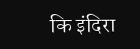कि इंदिरा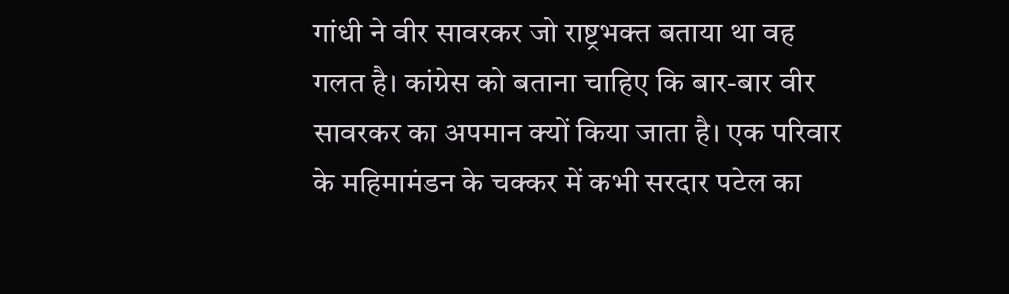गांधी ने वीर सावरकर जो राष्ट्रभक्त बताया था वह गलत है। कांग्रेस को बताना चाहिए कि बार-बार वीर सावरकर का अपमान क्यों किया जाता है। एक परिवार के महिमामंडन के चक्कर में कभी सरदार पटेल का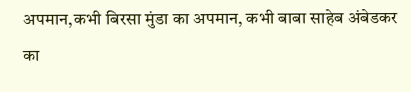अपमान,कभी बिरसा मुंडा का अपमान, कभी बाबा साहेब अंबेडकर का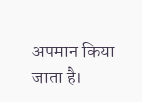अपमान किया जाता है।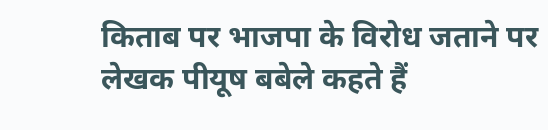किताब पर भाजपा के विरोध जताने पर लेखक पीयूष बबेले कहते हैं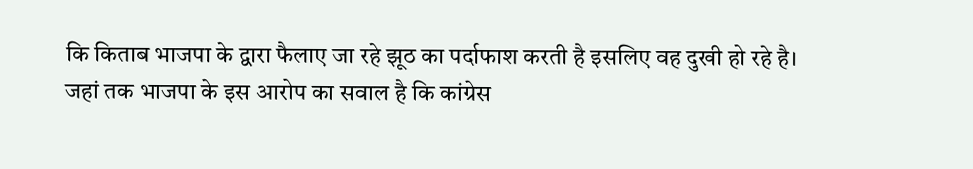कि किताब भाजपा के द्वारा फैलाए जा रहे झूठ का पर्दाफाश करती है इसलिए वह दुखी हो रहे है। जहां तक भाजपा के इस आरोप का सवाल है कि कांग्रेस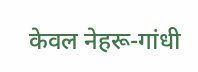केवल नेहरू-गांधी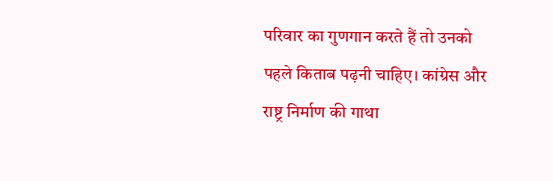परिवार का गुणगान करते हैं तो उनको पहले किताब पढ़नी चाहिए। कांग्रेस और राष्ट्र निर्माण की गाथा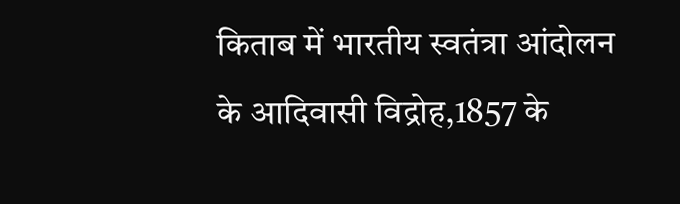किताब में भारतीय स्वतंत्रा आंदोलन के आदिवासी विद्रोह,1857 के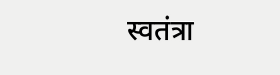स्वतंत्रा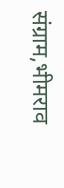संग्राम,भीमराव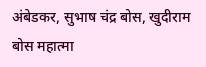अंबेडकर, सुभाष चंद्र बोस, खुदीराम बोस महात्मा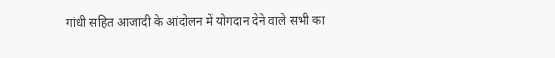गांधी सहित आजादी के आंदोलन में योगदान देने वाले सभी का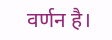वर्णन है।